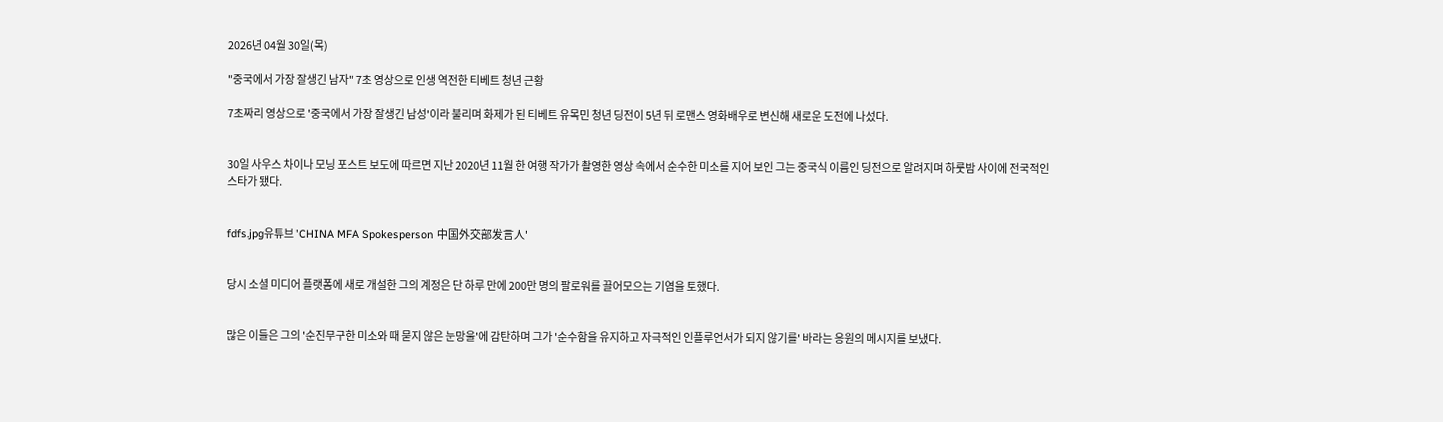2026년 04월 30일(목)

"중국에서 가장 잘생긴 남자" 7초 영상으로 인생 역전한 티베트 청년 근황

7초짜리 영상으로 '중국에서 가장 잘생긴 남성'이라 불리며 화제가 된 티베트 유목민 청년 딩전이 5년 뒤 로맨스 영화배우로 변신해 새로운 도전에 나섰다.


30일 사우스 차이나 모닝 포스트 보도에 따르면 지난 2020년 11월 한 여행 작가가 촬영한 영상 속에서 순수한 미소를 지어 보인 그는 중국식 이름인 딩전으로 알려지며 하룻밤 사이에 전국적인 스타가 됐다.


fdfs.jpg유튜브 'CHINA MFA Spokesperson 中国外交部发言人'


당시 소셜 미디어 플랫폼에 새로 개설한 그의 계정은 단 하루 만에 200만 명의 팔로워를 끌어모으는 기염을 토했다.


많은 이들은 그의 '순진무구한 미소와 때 묻지 않은 눈망울'에 감탄하며 그가 '순수함을 유지하고 자극적인 인플루언서가 되지 않기를' 바라는 응원의 메시지를 보냈다.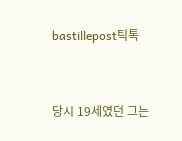bastillepost틱톡


당시 19세였던 그는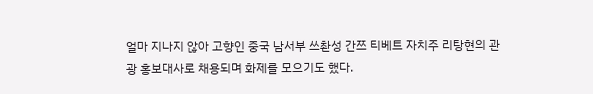얼마 지나지 않아 고향인 중국 남서부 쓰촨성 간쯔 티베트 자치주 리탕현의 관광 홍보대사로 채용되며 화제를 모으기도 했다.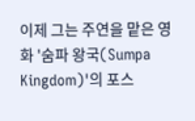이제 그는 주연을 맡은 영화 '숨파 왕국(Sumpa Kingdom)'의 포스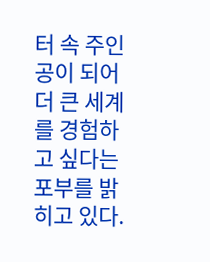터 속 주인공이 되어 더 큰 세계를 경험하고 싶다는 포부를 밝히고 있다.